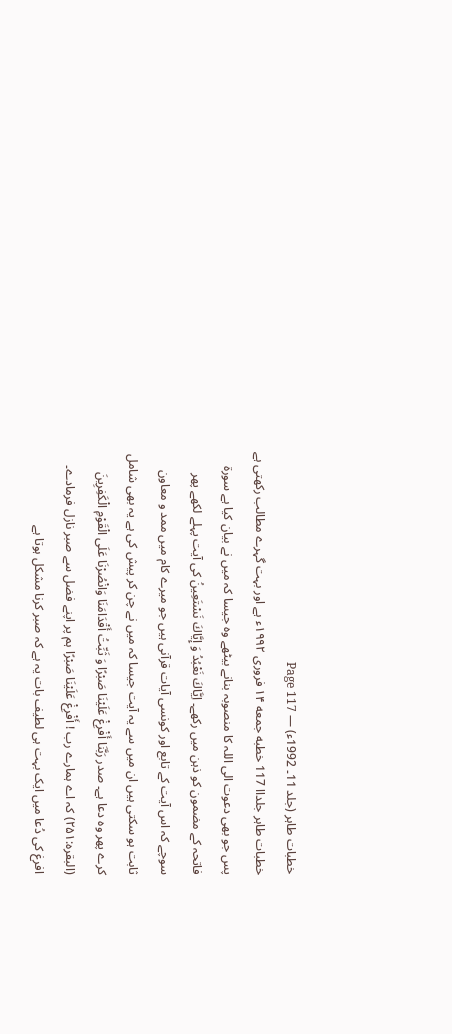خطبات طاہر (جلد 11۔ 1992ء) — Page 117
خطبات طاہر جلداا 117 خطبه جمعه ۱۴ فروری ۱۹۹۲ء ہے اور بہت گہرے مطالب رکھتی ہے پس جو بھی دعوت الی اللہ کا منصوبہ بنانے بیٹھے وہ جیسا کہ میں نے بیان کیا ہے سورۃ فاتحہ کے مضمون کو ذہن میں رکھے۔ اِيَّاكَ نَعْبُدُ وَ إِيَّاكَ نَسْتَعِينُ کی آیت پہلے لکھے پھر سوچے کہ اس آیت کے تابع اور کونسی آیات قرآنی ہیں جو میرے کام میں ممد و معاون ثابت ہو سکتی ہیں ان میں سے یہ آیت جیسا کہ میں نے چن کر پیش کی ہے یہ بھی شامل کرے پھر وہ دعا ہے۔ صدر رَبَّنَا أَفْرِغْ عَلَيْنَا صَبْرًا وَ ثَبِّتُ أَقْدَامَنَا وَانْصُرْنَا عَلَى الْقَوْمِ الْكَفِرِينَ (البقرہ:۲۵۱) کہ اے ہمارے رب ! أَفْرِغْ عَلَيْنَا صَبْرًا ہم پر اپنے فضل سے صبر نازل فرمادے۔ افرغ کی دُعا میں ایک بہت ہی لطیف بات یہ ہے کہ صبر کرنا مشکل ہوتا ہے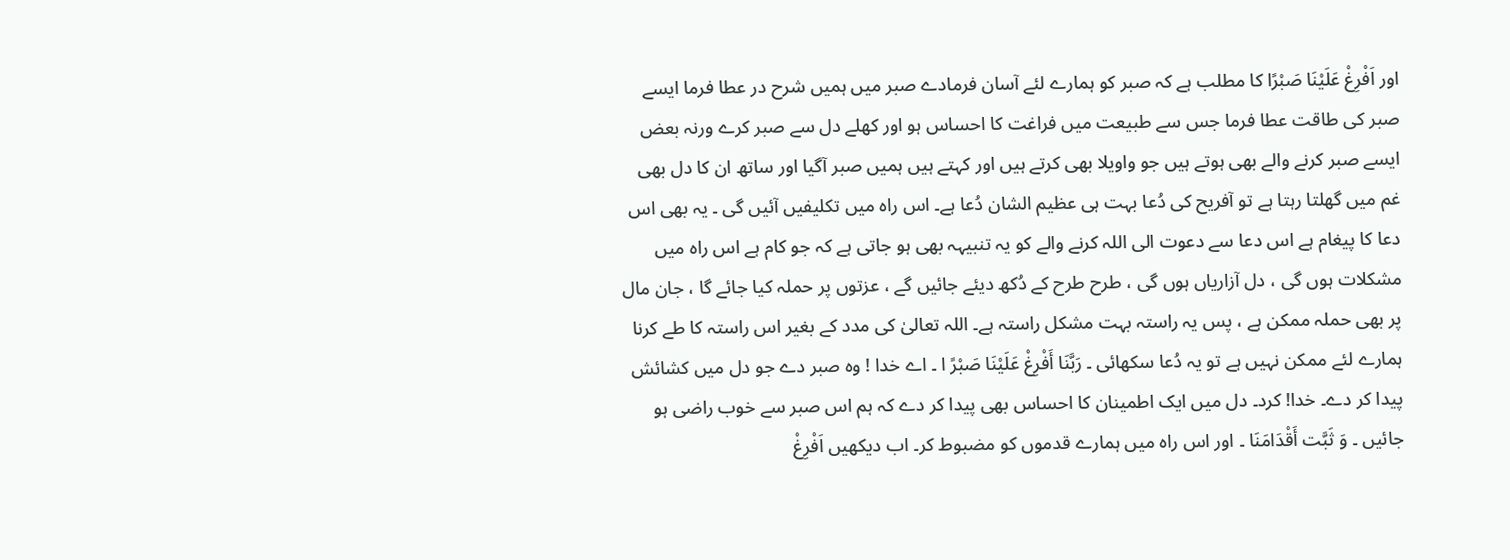اور اَفْرِغْ عَلَيْنَا صَبْرًا کا مطلب ہے کہ صبر کو ہمارے لئے آسان فرمادے صبر میں ہمیں شرح در عطا فرما ایسے صبر کی طاقت عطا فرما جس سے طبیعت میں فراغت کا احساس ہو اور کھلے دل سے صبر کرے ورنہ بعض ایسے صبر کرنے والے بھی ہوتے ہیں جو واویلا بھی کرتے ہیں اور کہتے ہیں ہمیں صبر آگیا اور ساتھ ان کا دل بھی غم میں گھلتا رہتا ہے تو آفریح کی دُعا بہت ہی عظیم الشان دُعا ہے۔ اس راہ میں تکلیفیں آئیں گی ۔ یہ بھی اس دعا کا پیغام ہے اس دعا سے دعوت الی اللہ کرنے والے کو یہ تنبیہہ بھی ہو جاتی ہے کہ جو کام ہے اس راہ میں مشکلات ہوں گی ، دل آزاریاں ہوں گی ، طرح طرح کے دُکھ دیئے جائیں گے ، عزتوں پر حملہ کیا جائے گا ، جان مال پر بھی حملہ ممکن ہے ، پس یہ راستہ بہت مشکل راستہ ہے۔ اللہ تعالیٰ کی مدد کے بغیر اس راستہ کا طے کرنا ہمارے لئے ممکن نہیں ہے تو یہ دُعا سکھائی ۔ رَبَّنَا أَفْرِغْ عَلَيْنَا صَبْرً ا ۔ اے خدا ! وہ صبر دے جو دل میں کشائش پیدا کر دے۔ خدا! کرد۔ دل میں ایک اطمینان کا احساس بھی پیدا کر دے کہ ہم اس صبر سے خوب راضی ہو جائیں ۔ وَ ثَبَّت أَقْدَامَنَا ۔ اور اس راہ میں ہمارے قدموں کو مضبوط کر۔ اب دیکھیں اَفْرِغْ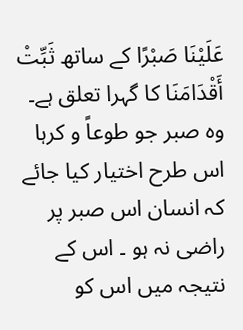عَلَيْنَا صَبْرًا کے ساتھ ثَبِّتْ أَقْدَامَنَا کا گہرا تعلق ہے۔ وہ صبر جو طوعاً و کرہا اس طرح اختیار کیا جائے کہ انسان اس صبر پر راضی نہ ہو ۔ اس کے نتیجہ میں اس کو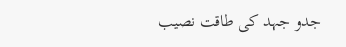جدو جہد کی طاقت نصیب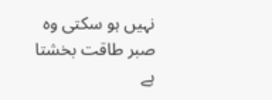نہیں ہو سکتی وہ صبر طاقت بخشتا ہے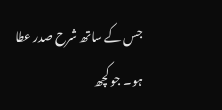جس کے ساتھ شرح صدر عطا ہو۔ جو کچھ